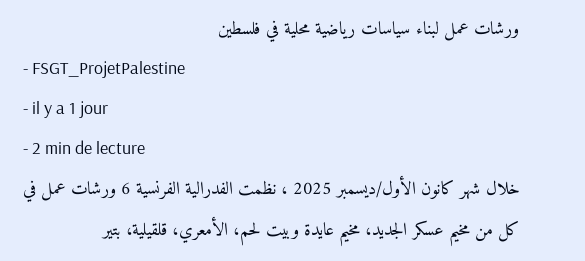ورشات عمل لبناء سياسات رياضية محلية في فلسطين
- FSGT_ProjetPalestine
- il y a 1 jour
- 2 min de lecture
خلال شهر كانون الأول/ديسمبر 2025 ، نظمت الفدرالية الفرنسية 6 ورشات عمل في كل من مخيم عسكر الجديد، مخيم عايدة وبيت لحم، الأمعري، قلقيلية، بتير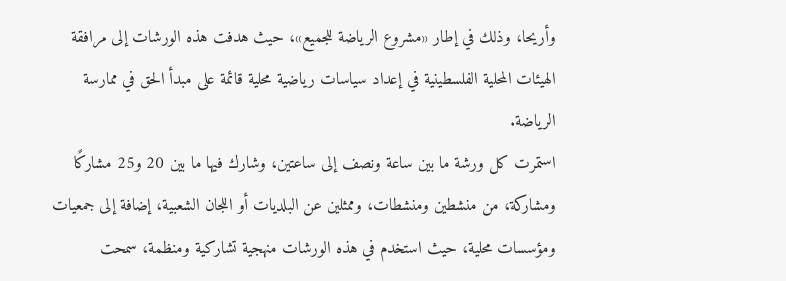وأريحا، وذلك في إطار «مشروع الرياضة للجميع»، حيث هدفت هذه الورشات إلى مرافقة الهيئات المحلية الفلسطينية في إعداد سياسات رياضية محلية قائمة على مبدأ الحق في ممارسة الرياضة.
استمرت كل ورشة ما بين ساعة ونصف إلى ساعتين، وشارك فيها ما بين 20 و25 مشاركًا ومشاركة، من منشطين ومنشطات، وممثلين عن البلديات أو اللجان الشعبية، إضافة إلى جمعيات ومؤسسات محلية، حيث استخدم في هذه الورشات منهجية تشاركية ومنظمة، سمحت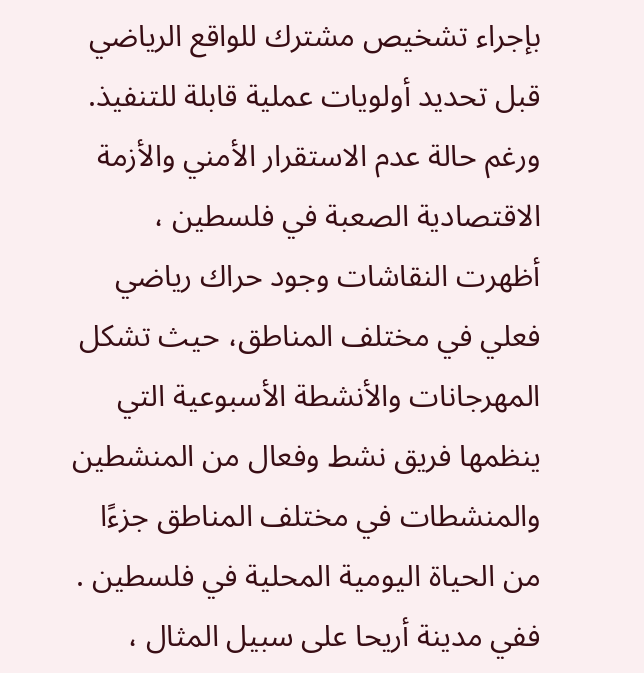بإجراء تشخيص مشترك للواقع الرياضي قبل تحديد أولويات عملية قابلة للتنفيذ.
ورغم حالة عدم الاستقرار الأمني والأزمة الاقتصادية الصعبة في فلسطين ، أظهرت النقاشات وجود حراك رياضي فعلي في مختلف المناطق، حيث تشكل المهرجانات والأنشطة الأسبوعية التي ينظمها فريق نشط وفعال من المنشطين والمنشطات في مختلف المناطق جزءًا من الحياة اليومية المحلية في فلسطين . ففي مدينة أريحا على سبيل المثال ،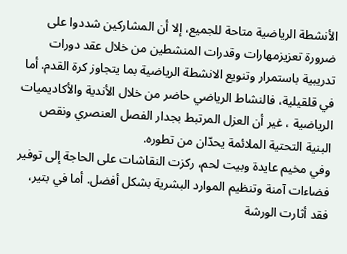الأنشطة الرياضية متاحة للجميع، إلا أن المشاركين شددوا على ضرورة تعزيزمهارات وقدرات المنشطين من خلال عقد دورات تدريبية باستمرار وتنويع الانشطة الرياضية بما يتجاوز كرة القدم. أما في قلقيلية، فالنشاط الرياضي حاضر من خلال الأندية والأكاديميات الرياضية ، غير أن العزل المرتبط بجدار الفصل العنصري ونقص البنية التحتية الملائمة يحدّان من تطوره.
وفي مخيم عايدة وبيت لحم، ركزت النقاشات على الحاجة إلى توفير فضاءات آمنة وتنظيم الموارد البشرية بشكل أفضل. أما في بتير، فقد أثارت الورشة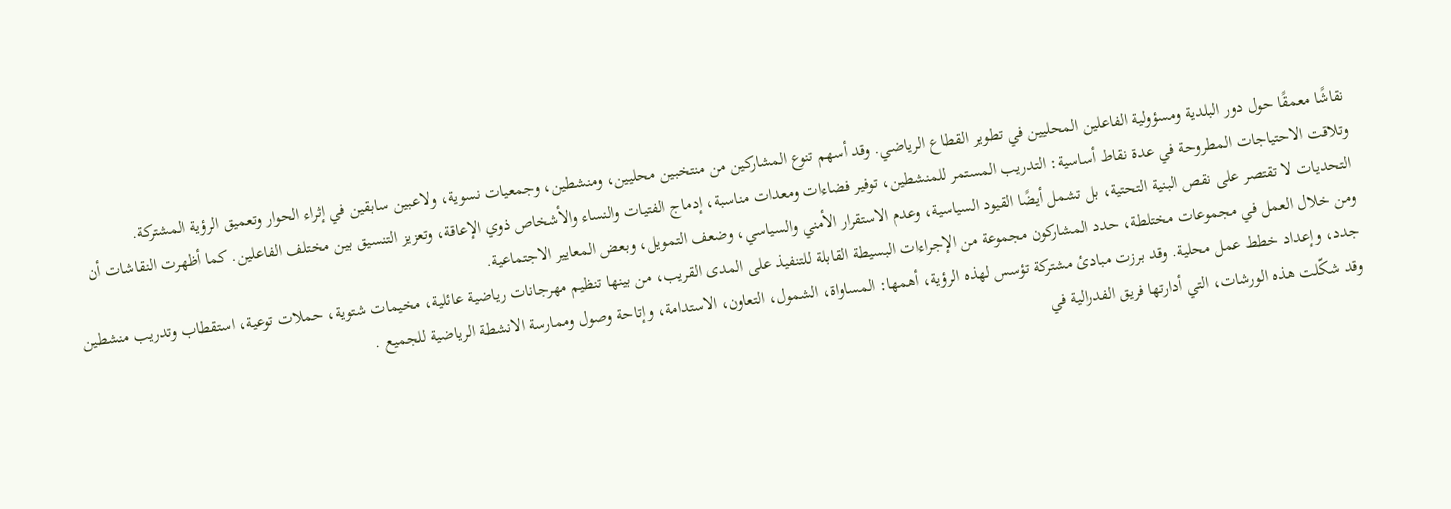نقاشًا معمقًا حول دور البلدية ومسؤولية الفاعلين المحليين في تطوير القطاع الرياضي. وقد أسهم تنوع المشاركين من منتخبين محليين، ومنشطين، وجمعيات نسوية، ولاعبين سابقين في إثراء الحوار وتعميق الرؤية المشتركة.
وتلاقت الاحتياجات المطروحة في عدة نقاط أساسية: التدريب المستمر للمنشطين، توفير فضاءات ومعدات مناسبة، إدماج الفتيات والنساء والأشخاص ذوي الإعاقة، وتعزيز التنسيق بين مختلف الفاعلين. كما أظهرت النقاشات أن التحديات لا تقتصر على نقص البنية التحتية، بل تشمل أيضًا القيود السياسية، وعدم الاستقرار الأمني والسياسي، وضعف التمويل، وبعض المعايير الاجتماعية.
ومن خلال العمل في مجموعات مختلطة، حدد المشاركون مجموعة من الإجراءات البسيطة القابلة للتنفيذ على المدى القريب، من بينها تنظيم مهرجانات رياضية عائلية، مخيمات شتوية، حملات توعية، استقطاب وتدريب منشطين جدد، وإعداد خطط عمل محلية. وقد برزت مبادئ مشتركة تؤسس لهذه الرؤية، أهمها: المساواة، الشمول، التعاون، الاستدامة، وإتاحة وصول وممارسة الانشطة الرياضية للجميع .
وقد شكّلت هذه الورشات، التي أدارتها فريق الفدرالية في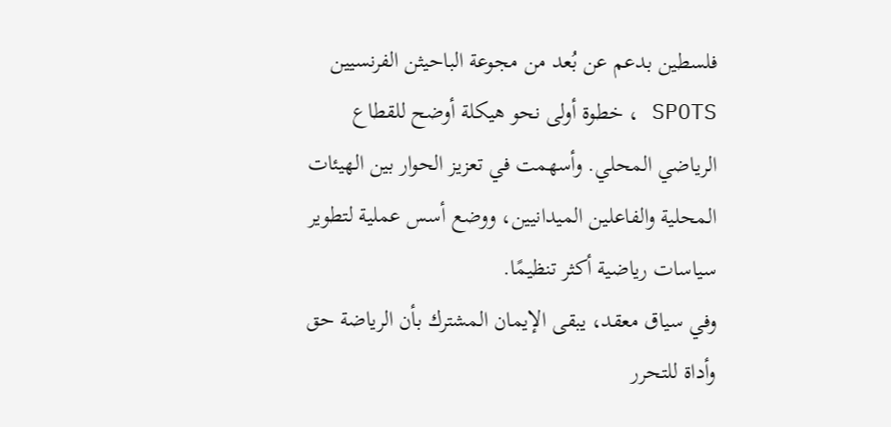فلسطين بدعم عن بُعد من مجوعة الباحيثن الفرنسيين SPOTS ، خطوة أولى نحو هيكلة أوضح للقطاع الرياضي المحلي. وأسهمت في تعزيز الحوار بين الهيئات المحلية والفاعلين الميدانيين، ووضع أسس عملية لتطوير سياسات رياضية أكثر تنظيمًا.
وفي سياق معقد، يبقى الإيمان المشترك بأن الرياضة حق وأداة للتحرر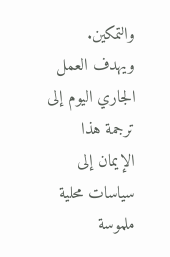والتمكين. ويهدف العمل الجاري اليوم إلى ترجمة هذا الإيمان إلى سياسات محلية ملموسة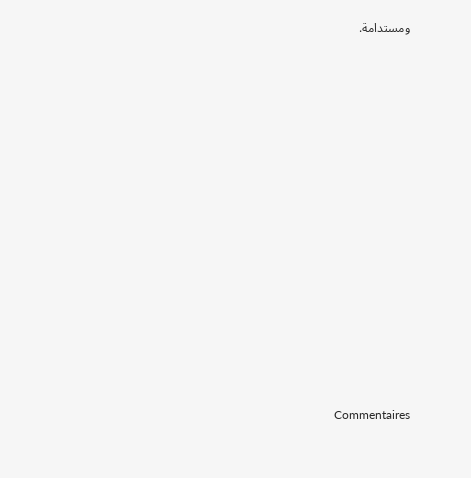ومستدامة.





















Commentaires